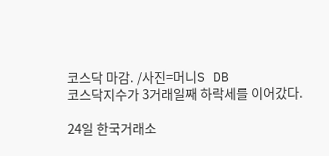코스닥 마감. /사진=머니S DB
코스닥지수가 3거래일째 하락세를 이어갔다.

24일 한국거래소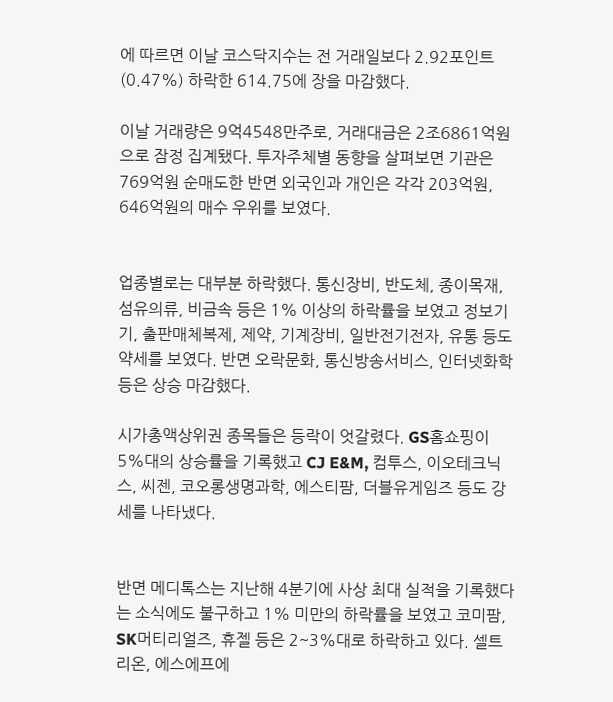에 따르면 이날 코스닥지수는 전 거래일보다 2.92포인트(0.47%) 하락한 614.75에 장을 마감했다.

이날 거래량은 9억4548만주로, 거래대금은 2조6861억원으로 잠정 집계됐다. 투자주체별 동향을 살펴보면 기관은 769억원 순매도한 반면 외국인과 개인은 각각 203억원, 646억원의 매수 우위를 보였다.


업종별로는 대부분 하락했다. 통신장비, 반도체, 종이목재, 섬유의류, 비금속 등은 1% 이상의 하락률을 보였고 정보기기, 출판매체복제, 제약, 기계장비, 일반전기전자, 유통 등도 약세를 보였다. 반면 오락문화, 통신방송서비스, 인터넷화학 등은 상승 마감했다.

시가총액상위권 종목들은 등락이 엇갈렸다. GS홈쇼핑이 5%대의 상승률을 기록했고 CJ E&M, 컴투스, 이오테크닉스, 씨젠, 코오롱생명과학, 에스티팜, 더블유게임즈 등도 강세를 나타냈다.


반면 메디톡스는 지난해 4분기에 사상 최대 실적을 기록했다는 소식에도 불구하고 1% 미만의 하락률을 보였고 코미팜, SK머티리얼즈, 휴젤 등은 2~3%대로 하락하고 있다. 셀트리온, 에스에프에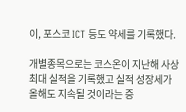이, 포스코 ICT 등도 약세를 기록했다.

개별종목으로는 코스온이 지난해 사상 최대 실적을 기록했고 실적 성장세가 올해도 지속될 것이라는 증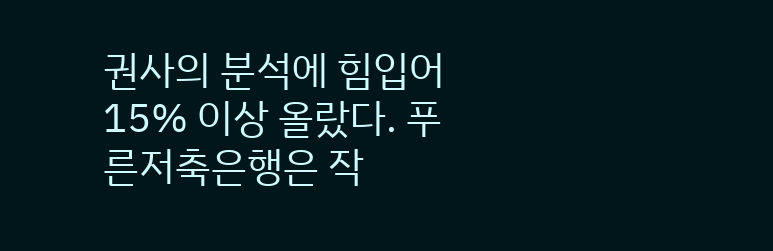권사의 분석에 힘입어 15% 이상 올랐다. 푸른저축은행은 작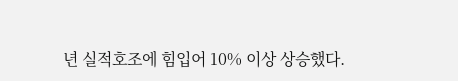년 실적호조에 힘입어 10% 이상 상승했다.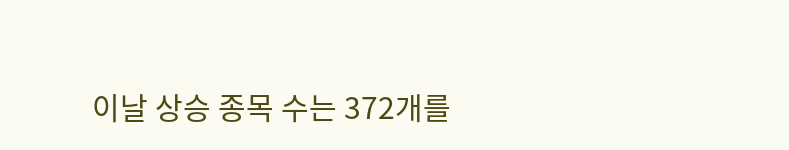이날 상승 종목 수는 372개를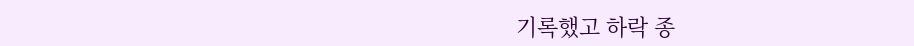기록했고 하락 종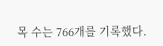목 수는 766개를 기록했다.